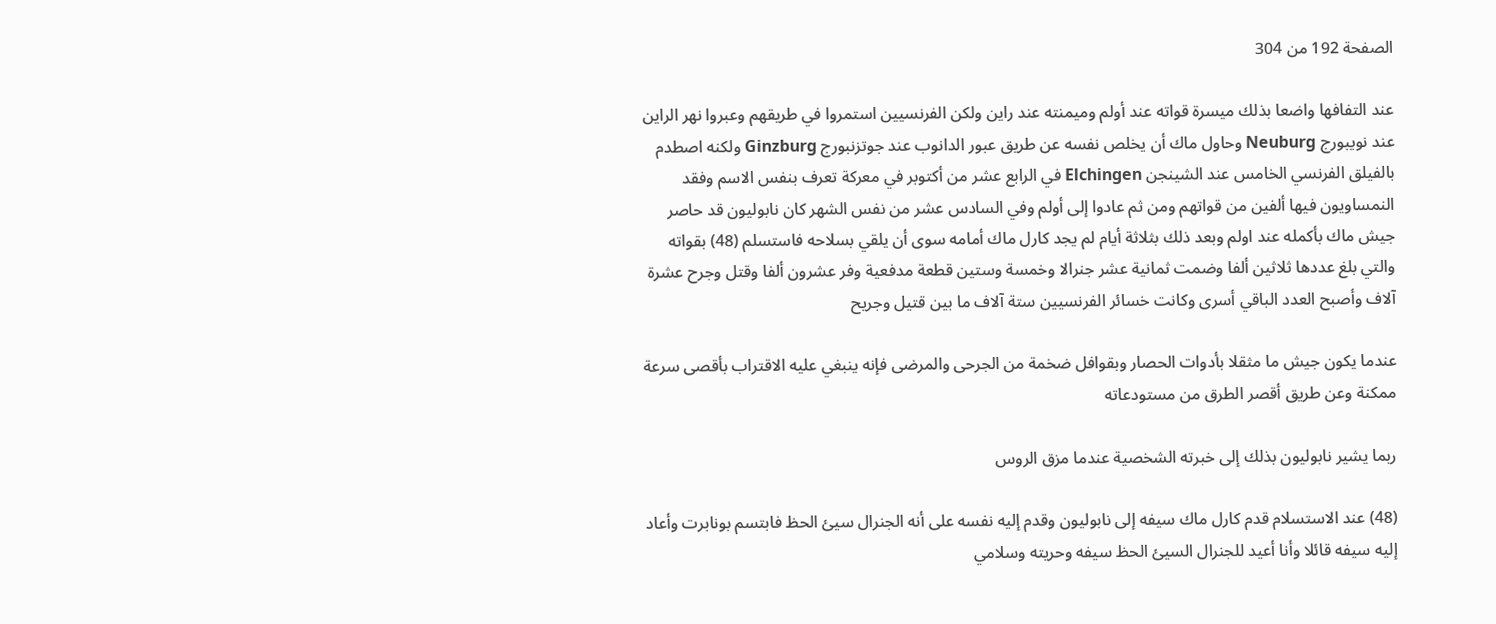الصفحة 192 من 304

عند التفافها واضعا بذلك ميسرة قواته عند أولم وميمنته عند راين ولكن الفرنسيين استمروا في طريقهم وعبروا نهر الراين عند نويبورج Neuburg وحاول ماك أن يخلص نفسه عن طريق عبور الدانوب عند جوتزنبورج Ginzburg ولكنه اصطدم بالفيلق الفرنسي الخامس عند الشينجن Elchingen في الرابع عشر من أكتوبر في معركة تعرف بنفس الاسم وفقد النمساويون فيها ألفين من قواتهم ومن ثم عادوا إلى أولم وفي السادس عشر من نفس الشهر كان نابوليون قد حاصر جيش ماك بأكمله عند اولم وبعد ذلك بثلاثة أيام لم يجد كارل ماك أمامه سوى أن يلقي بسلاحه فاستسلم (48) بقواته والتي بلغ عددها ثلاثين ألفا وضمت ثمانية عشر جنرالا وخمسة وستين قطعة مدفعية وفر عشرون ألفا وقتل وجرح عشرة آلاف وأصبح العدد الباقي أسرى وكانت خسائر الفرنسيين ستة آلاف ما بين قتيل وجريح

عندما يكون جيش ما مثقلا بأدوات الحصار وبقوافل ضخمة من الجرحى والمرضى فإنه ينبغي عليه الاقتراب بأقصى سرعة ممكنة وعن طريق أقصر الطرق من مستودعاته

ربما يشير نابوليون بذلك إلى خبرته الشخصية عندما مزق الروس

(48) عند الاستسلام قدم كارل ماك سيفه إلى نابوليون وقدم إليه نفسه على أنه الجنرال سيئ الحظ فابتسم بونابرت وأعاد إليه سيفه قائلا وأنا أعيد للجنرال السيئ الحظ سيفه وحريته وسلامي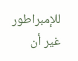للإمبراطور غير أن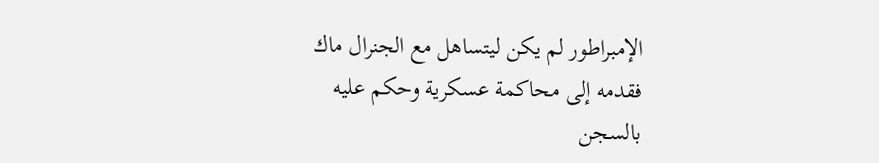الإمبراطور لم يكن ليتساهل مع الجنرال ماك فقدمه إلى محاكمة عسكرية وحكم عليه بالسجن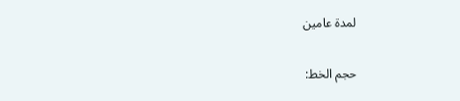لمدة عامين

حجم الخط: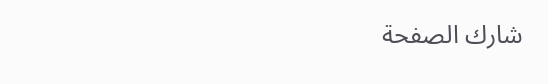شارك الصفحة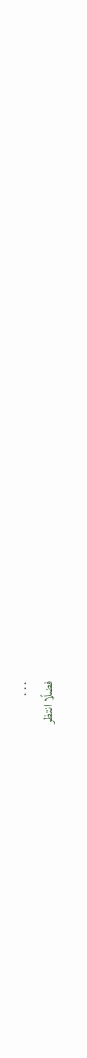. . .
فضلًا انتظر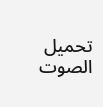تحميل الصوت